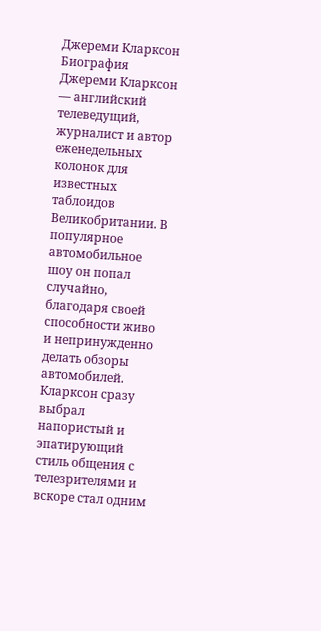Джереми Кларксон
Биография
Джереми Кларксон — английский телеведущий, журналист и автор еженедельных колонок для известных таблоидов Великобритании. В популярное автомобильное шоу он попал случайно, благодаря своей способности живо и непринужденно делать обзоры автомобилей. Кларксон сразу выбрал напористый и эпатирующий стиль общения с телезрителями и вскоре стал одним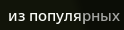из популярных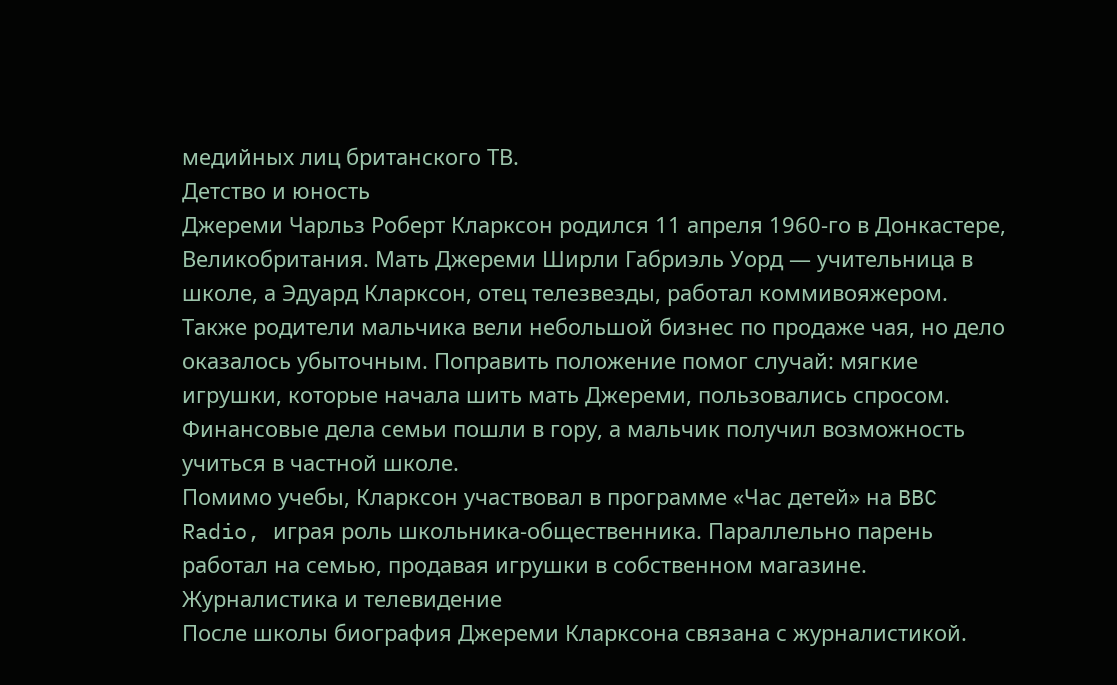медийных лиц британского ТВ.
Детство и юность
Джереми Чарльз Роберт Кларксон родился 11 апреля 1960-го в Донкастере, Великобритания. Мать Джереми Ширли Габриэль Уорд — учительница в школе, а Эдуард Кларксон, отец телезвезды, работал коммивояжером.
Также родители мальчика вели небольшой бизнес по продаже чая, но дело оказалось убыточным. Поправить положение помог случай: мягкие игрушки, которые начала шить мать Джереми, пользовались спросом. Финансовые дела семьи пошли в гору, а мальчик получил возможность учиться в частной школе.
Помимо учебы, Кларксон участвовал в программе «Час детей» на BBC Radio, играя роль школьника-общественника. Параллельно парень работал на семью, продавая игрушки в собственном магазине.
Журналистика и телевидение
После школы биография Джереми Кларксона связана с журналистикой.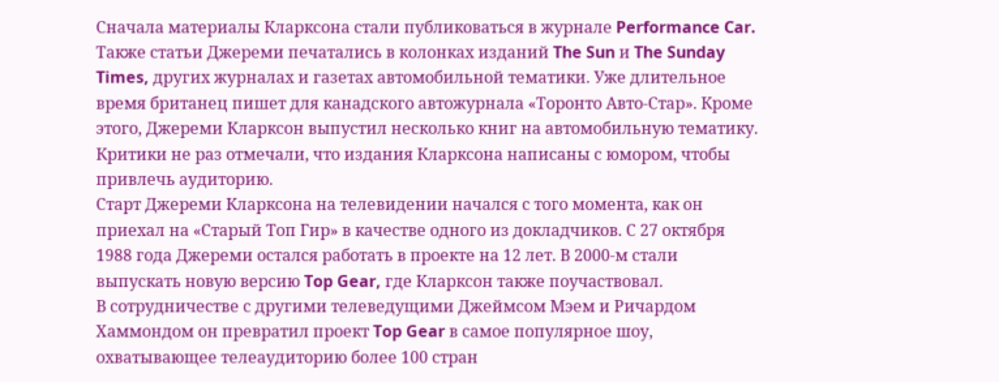Сначала материалы Кларксона стали публиковаться в журнале Performance Car. Также статьи Джереми печатались в колонках изданий The Sun и The Sunday Times, других журналах и газетах автомобильной тематики. Уже длительное время британец пишет для канадского автожурнала «Торонто Авто-Стар». Кроме этого, Джереми Кларксон выпустил несколько книг на автомобильную тематику. Критики не раз отмечали, что издания Кларксона написаны с юмором, чтобы привлечь аудиторию.
Старт Джереми Кларксона на телевидении начался с того момента, как он приехал на «Старый Топ Гир» в качестве одного из докладчиков. С 27 октября 1988 года Джереми остался работать в проекте на 12 лет. В 2000-м стали выпускать новую версию Top Gear, где Кларксон также поучаствовал.
В сотрудничестве с другими телеведущими Джеймсом Мэем и Ричардом Хаммондом он превратил проект Top Gear в самое популярное шоу, охватывающее телеаудиторию более 100 стран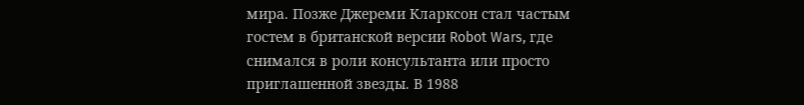мира. Позже Джереми Кларксон стал частым гостем в британской версии Robot Wars, где снимался в роли консультанта или просто приглашенной звезды. В 1988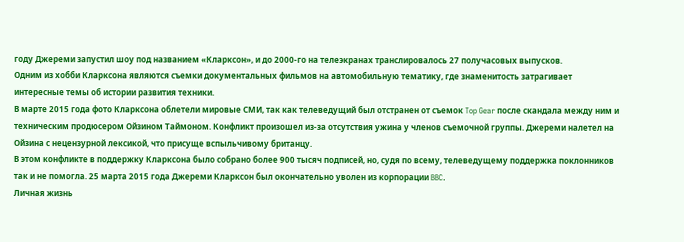году Джереми запустил шоу под названием «Кларксон», и до 2000-го на телеэкранах транслировалось 27 получасовых выпусков.
Одним из хобби Кларксона являются съемки документальных фильмов на автомобильную тематику, где знаменитость затрагивает интересные темы об истории развития техники.
В марте 2015 года фото Кларксона облетели мировые СМИ, так как телеведущий был отстранен от съемок Top Gear после скандала между ним и техническим продюсером Ойзином Таймоном. Конфликт произошел из-за отсутствия ужина у членов съемочной группы. Джереми налетел на Ойзина с нецензурной лексикой, что присуще вспыльчивому британцу.
В этом конфликте в поддержку Кларксона было собрано более 900 тысяч подписей, но, судя по всему, телеведущему поддержка поклонников так и не помогла. 25 марта 2015 года Джереми Кларксон был окончательно уволен из корпорации BBC.
Личная жизнь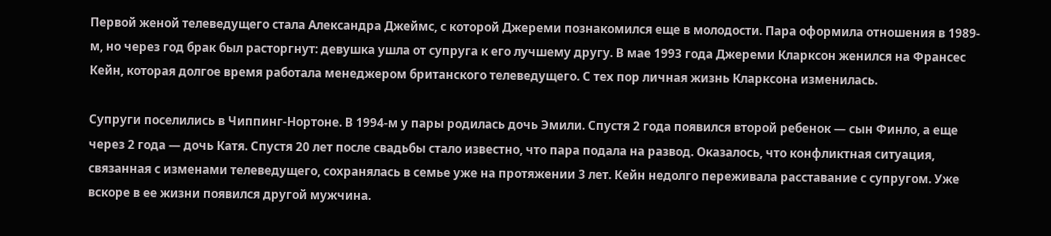Первой женой телеведущего стала Александра Джеймс, с которой Джереми познакомился еще в молодости. Пара оформила отношения в 1989-м, но через год брак был расторгнут: девушка ушла от супруга к его лучшему другу. В мае 1993 года Джереми Кларксон женился на Франсес Кейн, которая долгое время работала менеджером британского телеведущего. С тех пор личная жизнь Кларксона изменилась.

Супруги поселились в Чиппинг-Нортоне. В 1994-м у пары родилась дочь Эмили. Спустя 2 года появился второй ребенок — сын Финло, а еще через 2 года — дочь Катя. Спустя 20 лет после свадьбы стало известно, что пара подала на развод. Оказалось, что конфликтная ситуация, связанная с изменами телеведущего, сохранялась в семье уже на протяжении 3 лет. Кейн недолго переживала расставание с супругом. Уже вскоре в ее жизни появился другой мужчина.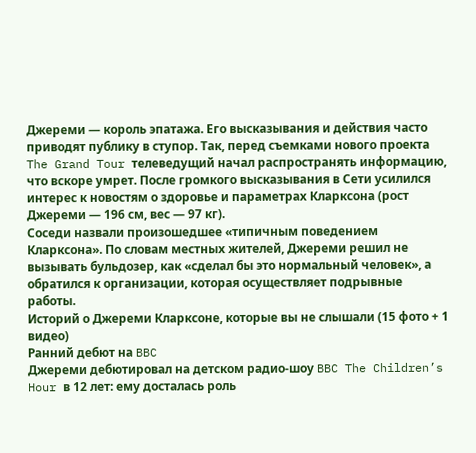Джереми — король эпатажа. Его высказывания и действия часто приводят публику в ступор. Так, перед съемками нового проекта The Grand Tour телеведущий начал распространять информацию, что вскоре умрет. После громкого высказывания в Сети усилился интерес к новостям о здоровье и параметрах Кларксона (рост Джереми — 196 см, вес — 97 кг).
Соседи назвали произошедшее «типичным поведением Кларксона». По словам местных жителей, Джереми решил не вызывать бульдозер, как «сделал бы это нормальный человек», а обратился к организации, которая осуществляет подрывные работы.
Историй о Джереми Кларксоне, которые вы не слышали (15 фото + 1 видео)
Ранний дебют на BBC
Джереми дебютировал на детском радио-шоу BBC The Children’s Hour в 12 лет: ему досталась роль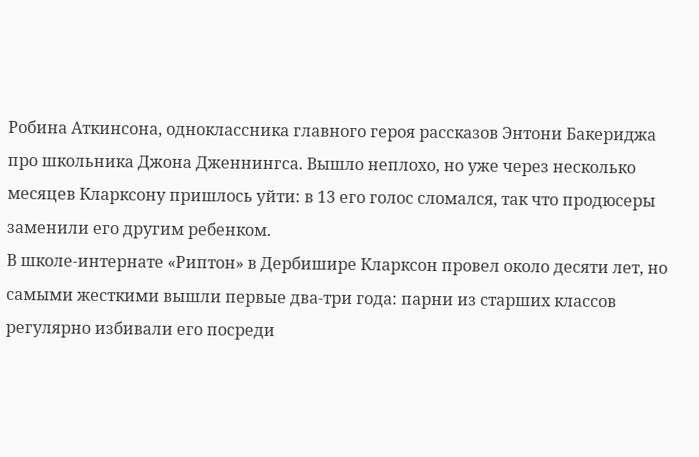Робина Аткинсона, одноклассника главного героя рассказов Энтони Бакериджа про школьника Джона Дженнингса. Вышло неплохо, но уже через несколько месяцев Кларксону пришлось уйти: в 13 его голос сломался, так что продюсеры заменили его другим ребенком.
В школе-интернате «Риптон» в Дербишире Кларксон провел около десяти лет, но самыми жесткими вышли первые два-три года: парни из старших классов регулярно избивали его посреди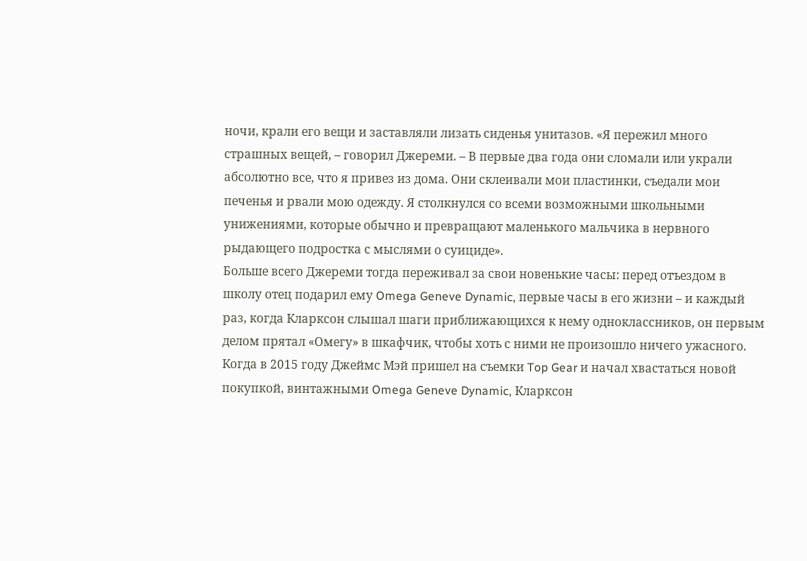ночи, крали его вещи и заставляли лизать сиденья унитазов. «Я пережил много страшных вещей, – говорил Джереми. – В первые два года они сломали или украли абсолютно все, что я привез из дома. Они склеивали мои пластинки, съедали мои печенья и рвали мою одежду. Я столкнулся со всеми возможными школьными унижениями, которые обычно и превращают маленького мальчика в нервного рыдающего подростка с мыслями о суициде».
Больше всего Джереми тогда переживал за свои новенькие часы: перед отъездом в школу отец подарил ему Omega Geneve Dynamic, первые часы в его жизни – и каждый раз, когда Кларксон слышал шаги приближающихся к нему одноклассников, он первым делом прятал «Омегу» в шкафчик, чтобы хоть с ними не произошло ничего ужасного. Когда в 2015 году Джеймс Мэй пришел на съемки Top Gear и начал хвастаться новой покупкой, винтажными Omega Geneve Dynamic, Кларксон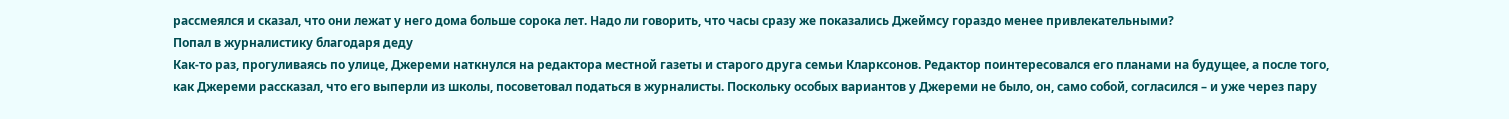рассмеялся и сказал, что они лежат у него дома больше сорока лет. Надо ли говорить, что часы сразу же показались Джеймсу гораздо менее привлекательными?
Попал в журналистику благодаря деду
Как-то раз, прогуливаясь по улице, Джереми наткнулся на редактора местной газеты и старого друга семьи Кларксонов. Редактор поинтересовался его планами на будущее, а после того, как Джереми рассказал, что его выперли из школы, посоветовал податься в журналисты. Поскольку особых вариантов у Джереми не было, он, само собой, согласился – и уже через пару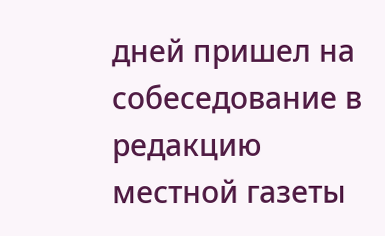дней пришел на собеседование в редакцию местной газеты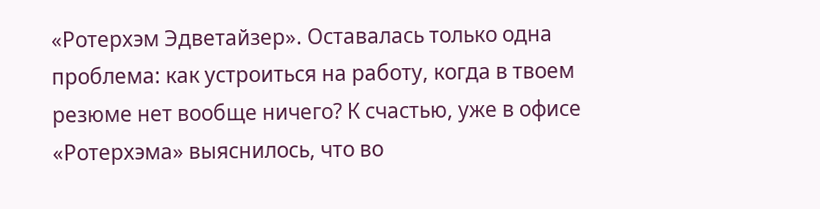«Ротерхэм Эдветайзер». Оставалась только одна проблема: как устроиться на работу, когда в твоем резюме нет вообще ничего? К счастью, уже в офисе «Ротерхэма» выяснилось, что во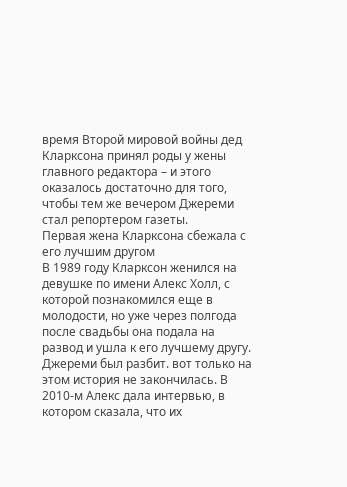время Второй мировой войны дед Кларксона принял роды у жены главного редактора – и этого оказалось достаточно для того, чтобы тем же вечером Джереми стал репортером газеты.
Первая жена Кларксона сбежала с его лучшим другом
В 1989 году Кларксон женился на девушке по имени Алекс Холл, с которой познакомился еще в молодости, но уже через полгода после свадьбы она подала на развод и ушла к его лучшему другу. Джереми был разбит. вот только на этом история не закончилась. В 2010-м Алекс дала интервью, в котором сказала, что их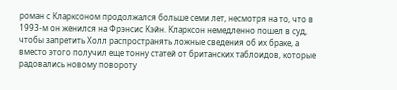роман с Кларксоном продолжался больше семи лет, несмотря на то, что в 1993-м он женился на Фрэнсис Кэйн. Кларксон немедленно пошел в суд, чтобы запретить Холл распространять ложные сведения об их браке, а вместо этого получил еще тонну статей от британских таблоидов, которые радовались новому повороту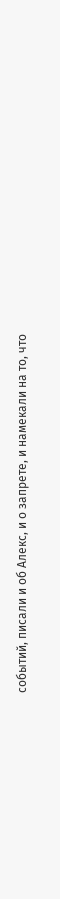событий, писали и об Алекс, и о запрете, и намекали на то, что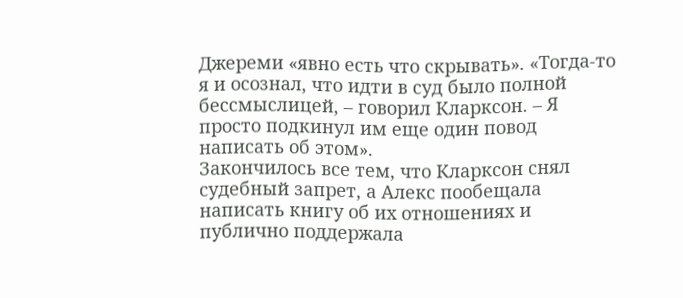Джереми «явно есть что скрывать». «Тогда-то я и осознал, что идти в суд было полной бессмыслицей, – говорил Кларксон. – Я просто подкинул им еще один повод написать об этом».
Закончилось все тем, что Кларксон снял судебный запрет, а Алекс пообещала написать книгу об их отношениях и публично поддержала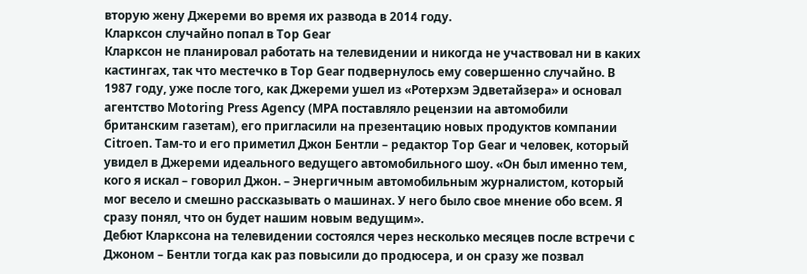вторую жену Джереми во время их развода в 2014 году.
Кларксон случайно попал в Top Gear
Кларксон не планировал работать на телевидении и никогда не участвовал ни в каких кастингах, так что местечко в Top Gear подвернулось ему совершенно случайно. В 1987 году, уже после того, как Джереми ушел из «Ротерхэм Эдветайзера» и основал агентство Motoring Press Agency (MPA поставляло рецензии на автомобили британским газетам), его пригласили на презентацию новых продуктов компании Citroen. Там-то и его приметил Джон Бентли – редактор Top Gear и человек, который увидел в Джереми идеального ведущего автомобильного шоу. «Он был именно тем, кого я искал – говорил Джон. – Энергичным автомобильным журналистом, который мог весело и смешно рассказывать о машинах. У него было свое мнение обо всем. Я сразу понял, что он будет нашим новым ведущим».
Дебют Кларксона на телевидении состоялся через несколько месяцев после встречи с Джоном – Бентли тогда как раз повысили до продюсера, и он сразу же позвал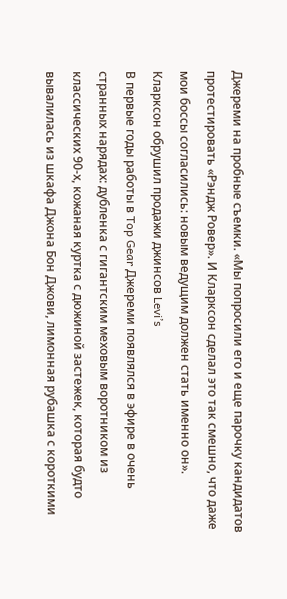Джереми на пробные съемки. «Мы попросили его и еще парочку кандидатов протестировать «Рэндж Ровер». И Кларксон сделал это так смешно, что даже мои боссы согласились: новым ведущим должен стать именно он».
Кларксон обрушил продажи джинсов Levi’s
В первые годы работы в Top Gear Джереми появлялся в эфире в очень странных нарядах: дубленка с гигантским меховым воротником из классических 90-х, кожаная куртка с дюжиной застежек, которая будто вывалилась из шкафа Джона Бон Джови, лимонная рубашка с короткими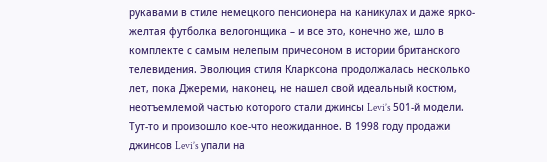рукавами в стиле немецкого пенсионера на каникулах и даже ярко-желтая футболка велогонщика – и все это, конечно же, шло в комплекте с самым нелепым причесоном в истории британского телевидения. Эволюция стиля Кларксона продолжалась несколько лет, пока Джереми, наконец, не нашел свой идеальный костюм, неотъемлемой частью которого стали джинсы Levi’s 501-й модели.
Тут-то и произошло кое-что неожиданное. В 1998 году продажи джинсов Levi’s упали на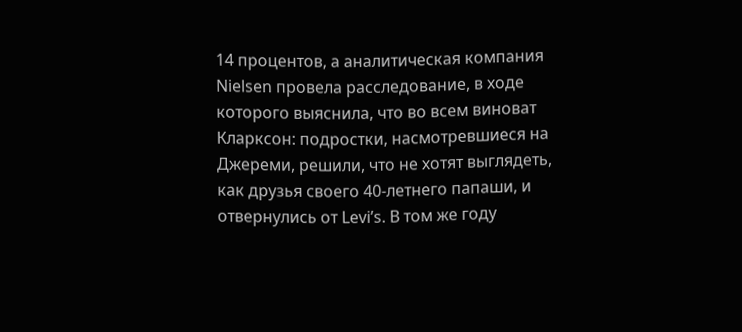14 процентов, а аналитическая компания Nielsen провела расследование, в ходе которого выяснила, что во всем виноват Кларксон: подростки, насмотревшиеся на Джереми, решили, что не хотят выглядеть, как друзья своего 40-летнего папаши, и отвернулись от Levi’s. В том же году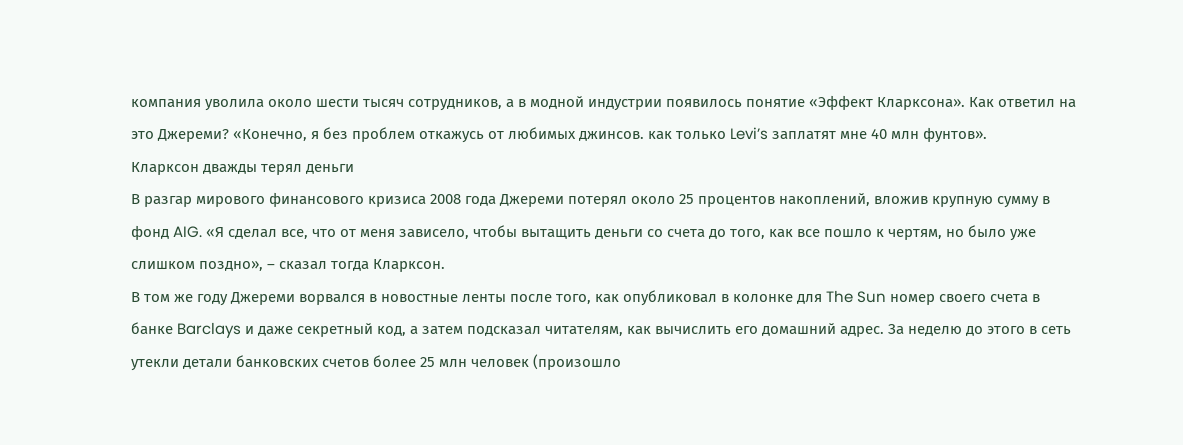компания уволила около шести тысяч сотрудников, а в модной индустрии появилось понятие «Эффект Кларксона». Как ответил на это Джереми? «Конечно, я без проблем откажусь от любимых джинсов. как только Levi’s заплатят мне 40 млн фунтов».
Кларксон дважды терял деньги
В разгар мирового финансового кризиса 2008 года Джереми потерял около 25 процентов накоплений, вложив крупную сумму в фонд AIG. «Я сделал все, что от меня зависело, чтобы вытащить деньги со счета до того, как все пошло к чертям, но было уже слишком поздно», – сказал тогда Кларксон.
В том же году Джереми ворвался в новостные ленты после того, как опубликовал в колонке для The Sun номер своего счета в банке Barclays и даже секретный код, а затем подсказал читателям, как вычислить его домашний адрес. За неделю до этого в сеть утекли детали банковских счетов более 25 млн человек (произошло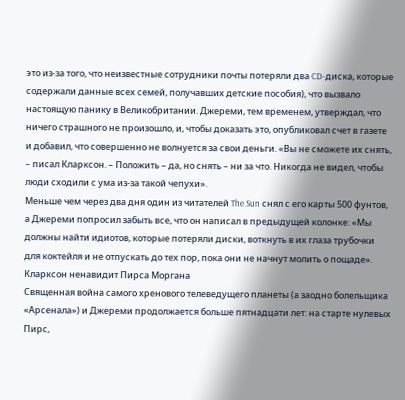это из-за того, что неизвестные сотрудники почты потеряли два CD-диска, которые содержали данные всех семей, получавших детские пособия), что вызвало настоящую панику в Великобритании. Джереми, тем временем, утверждал, что ничего страшного не произошло, и, чтобы доказать это, опубликовал счет в газете и добавил, что совершенно не волнуется за свои деньги. «Вы не сможете их снять, – писал Кларксон. – Положить – да, но снять – ни за что. Никогда не видел, чтобы люди сходили с ума из-за такой чепухи».
Меньше чем через два дня один из читателей The Sun снял с его карты 500 фунтов, а Джереми попросил забыть все, что он написал в предыдущей колонке: «Мы должны найти идиотов, которые потеряли диски, воткнуть в их глаза трубочки для коктейля и не отпускать до тех пор, пока они не начнут молить о пощаде».
Кларксон ненавидит Пирса Моргана
Священная война самого хренового телеведущего планеты (а заодно болельщика «Арсенала») и Джереми продолжается больше пятнадцати лет: на старте нулевых Пирс,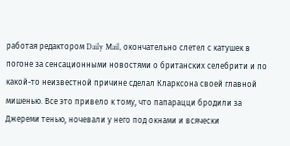работая редактором Daily Mail, окончательно слетел с катушек в погоне за сенсационными новостями о британских селебрити и по какой-то неизвестной причине сделал Кларксона своей главной мишенью. Все это привело к тому, что папарацци бродили за Джереми тенью, ночевали у него под окнами и всячески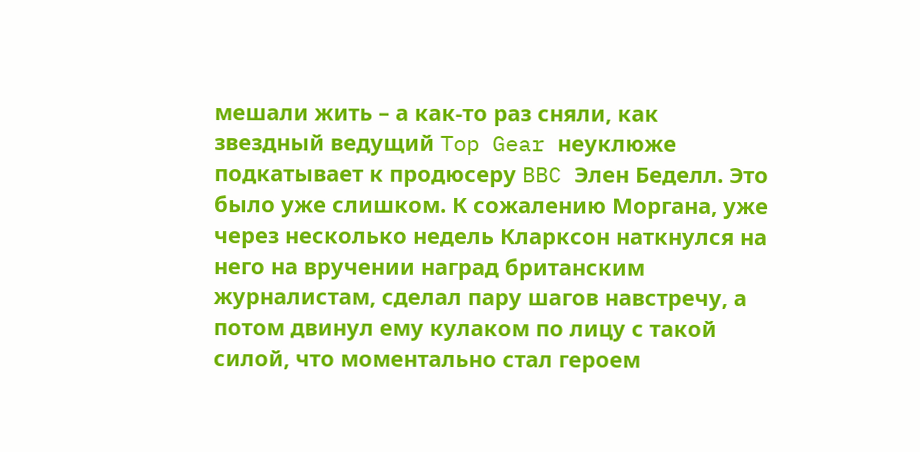мешали жить – а как-то раз сняли, как звездный ведущий Top Gear неуклюже подкатывает к продюсеру BBC Элен Беделл. Это было уже слишком. К сожалению Моргана, уже через несколько недель Кларксон наткнулся на него на вручении наград британским журналистам, сделал пару шагов навстречу, а потом двинул ему кулаком по лицу с такой силой, что моментально стал героем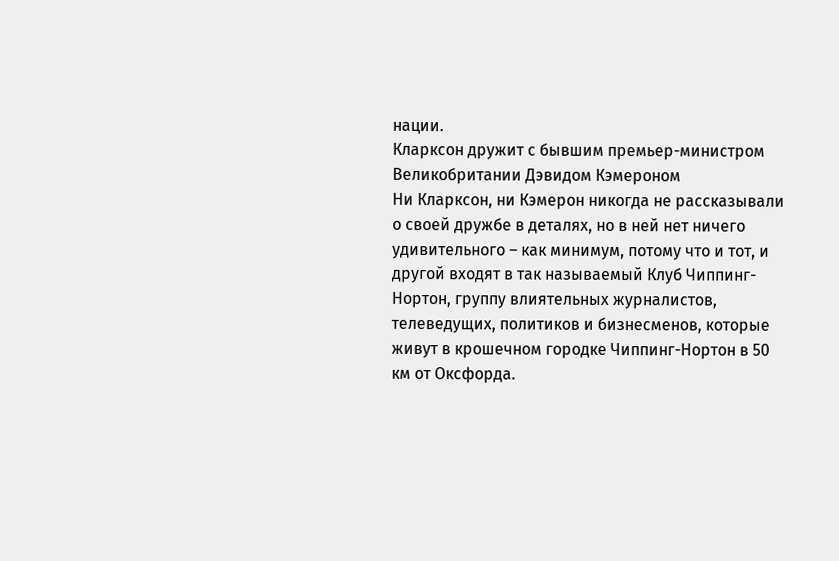нации.
Кларксон дружит с бывшим премьер-министром Великобритании Дэвидом Кэмероном
Ни Кларксон, ни Кэмерон никогда не рассказывали о своей дружбе в деталях, но в ней нет ничего удивительного – как минимум, потому что и тот, и другой входят в так называемый Клуб Чиппинг-Нортон, группу влиятельных журналистов, телеведущих, политиков и бизнесменов, которые живут в крошечном городке Чиппинг-Нортон в 50 км от Оксфорда.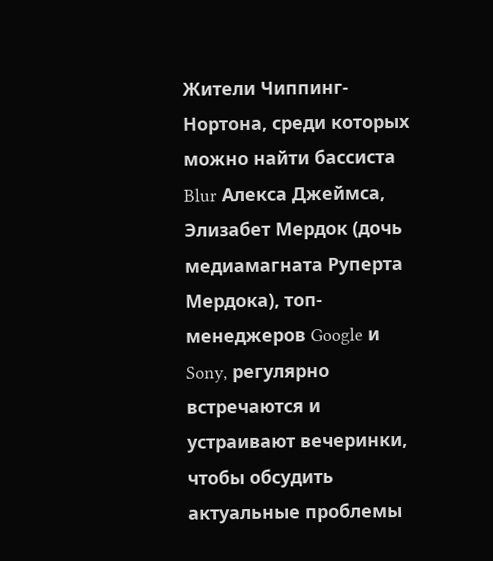Жители Чиппинг-Нортона, среди которых можно найти бассиста Blur Алекса Джеймса, Элизабет Мердок (дочь медиамагната Руперта Мердока), топ-менеджеров Google и Sony, регулярно встречаются и устраивают вечеринки, чтобы обсудить актуальные проблемы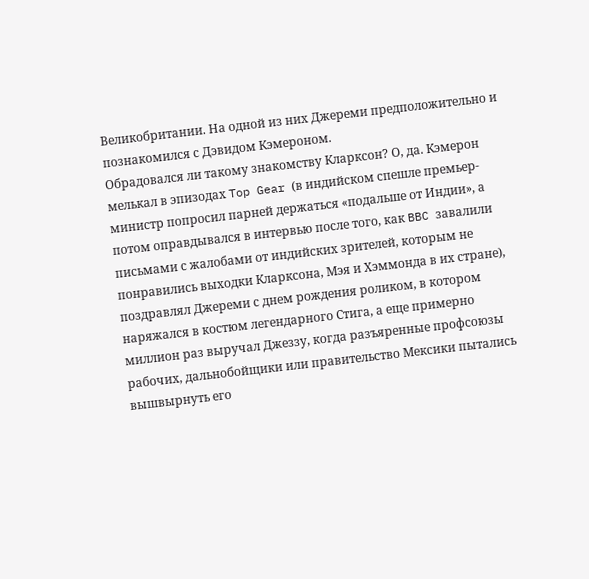Великобритании. На одной из них Джереми предположительно и познакомился с Дэвидом Кэмероном.
Обрадовался ли такому знакомству Кларксон? О, да. Кэмерон мелькал в эпизодах Top Gear (в индийском спешле премьер-министр попросил парней держаться «подальше от Индии», а потом оправдывался в интервью после того, как BBC завалили письмами с жалобами от индийских зрителей, которым не понравились выходки Кларксона, Мэя и Хэммонда в их стране), поздравлял Джереми с днем рождения роликом, в котором наряжался в костюм легендарного Стига, а еще примерно миллион раз выручал Джеззу, когда разъяренные профсоюзы рабочих, дальнобойщики или правительство Мексики пытались вышвырнуть его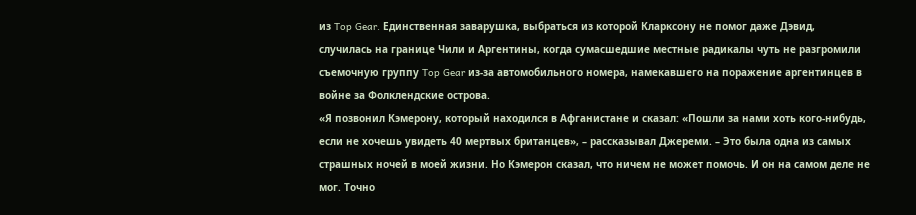из Top Gear. Единственная заварушка, выбраться из которой Кларксону не помог даже Дэвид, случилась на границе Чили и Аргентины, когда сумасшедшие местные радикалы чуть не разгромили съемочную группу Top Gear из-за автомобильного номера, намекавшего на поражение аргентинцев в войне за Фолклендские острова.
«Я позвонил Кэмерону, который находился в Афганистане и сказал: «Пошли за нами хоть кого-нибудь, если не хочешь увидеть 40 мертвых британцев», – рассказывал Джереми. – Это была одна из самых страшных ночей в моей жизни. Но Кэмерон сказал, что ничем не может помочь. И он на самом деле не мог. Точно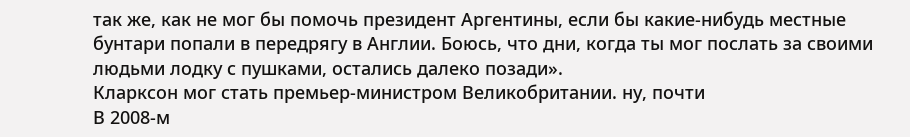так же, как не мог бы помочь президент Аргентины, если бы какие-нибудь местные бунтари попали в передрягу в Англии. Боюсь, что дни, когда ты мог послать за своими людьми лодку с пушками, остались далеко позади».
Кларксон мог стать премьер-министром Великобритании. ну, почти
В 2008-м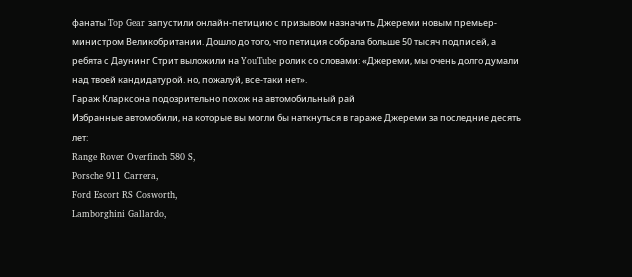фанаты Top Gear запустили онлайн-петицию с призывом назначить Джереми новым премьер-министром Великобритании. Дошло до того, что петиция собрала больше 50 тысяч подписей, а ребята с Даунинг Стрит выложили на YouTube ролик со словами: «Джереми, мы очень долго думали над твоей кандидатурой. но, пожалуй, все-таки нет».
Гараж Кларксона подозрительно похож на автомобильный рай
Избранные автомобили, на которые вы могли бы наткнуться в гараже Джереми за последние десять лет:
Range Rover Overfinch 580 S,
Porsche 911 Carrera,
Ford Escort RS Cosworth,
Lamborghini Gallardo,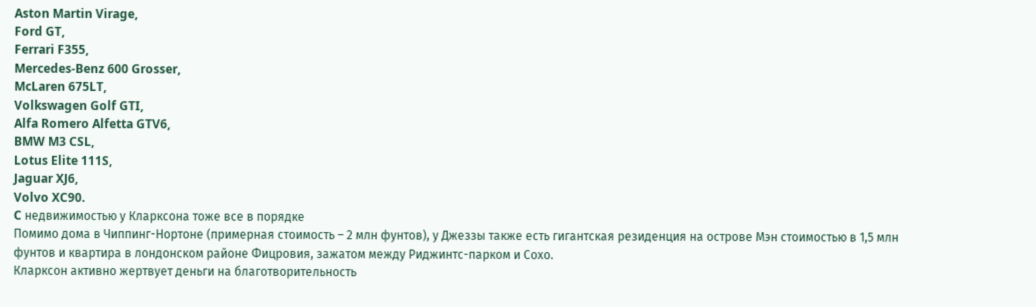Aston Martin Virage,
Ford GT,
Ferrari F355,
Mercedes-Benz 600 Grosser,
McLaren 675LT,
Volkswagen Golf GTI,
Alfa Romero Alfetta GTV6,
BMW M3 CSL,
Lotus Elite 111S,
Jaguar XJ6,
Volvo XC90.
C недвижимостью у Кларксона тоже все в порядке
Помимо дома в Чиппинг-Нортоне (примерная стоимость – 2 млн фунтов), у Джеззы также есть гигантская резиденция на острове Мэн стоимостью в 1,5 млн фунтов и квартира в лондонском районе Фицровия, зажатом между Риджинтс-парком и Сохо.
Кларксон активно жертвует деньги на благотворительность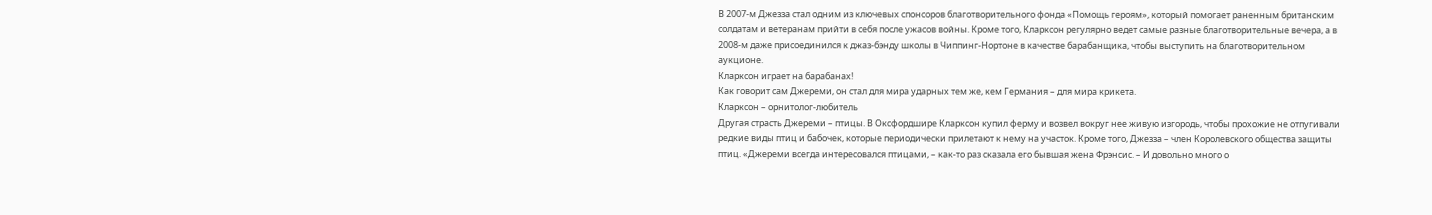В 2007-м Джезза стал одним из ключевых спонсоров благотворительного фонда «Помощь героям», который помогает раненным британским солдатам и ветеранам прийти в себя после ужасов войны. Кроме того, Кларксон регулярно ведет самые разные благотворительные вечера, а в 2008-м даже присоединился к джаз-бэнду школы в Чиппинг-Нортоне в качестве барабанщика, чтобы выступить на благотворительном аукционе.
Кларксон играет на барабанах!
Как говорит сам Джереми, он стал для мира ударных тем же, кем Германия – для мира крикета.
Кларксон – орнитолог-любитель
Другая страсть Джереми – птицы. В Оксфордшире Кларксон купил ферму и возвел вокруг нее живую изгородь, чтобы прохожие не отпугивали редкие виды птиц и бабочек, которые периодически прилетают к нему на участок. Кроме того, Джезза – член Королевского общества защиты птиц. «Джереми всегда интересовался птицами, – как-то раз сказала его бывшая жена Фрэнсис. – И довольно много о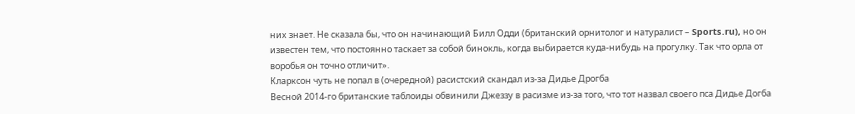них знает. Не сказала бы, что он начинающий Билл Одди (британский орнитолог и натуралист – Sports.ru), но он известен тем, что постоянно таскает за собой бинокль, когда выбирается куда-нибудь на прогулку. Так что орла от воробья он точно отличит».
Кларксон чуть не попал в (очередной) расистский скандал из-за Дидье Дрогба
Весной 2014-го британские таблоиды обвинили Джеззу в расизме из-за того, что тот назвал своего пса Дидье Догба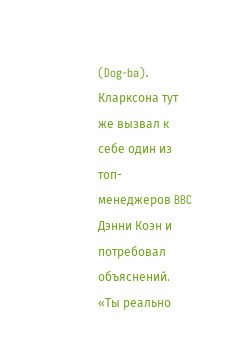(Dog-ba). Кларксона тут же вызвал к себе один из топ-менеджеров BBC Дэнни Коэн и потребовал объяснений. «Ты реально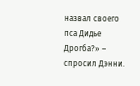назвал своего пса Дидье Дрогба?» – спросил Дэнни.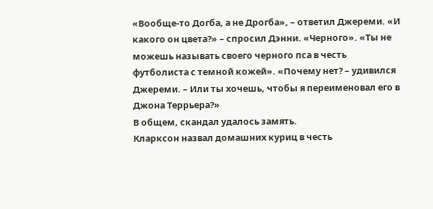«Вообще-то Догба, а не Дрогба», – ответил Джереми. «И какого он цвета?» – спросил Дэнни. «Черного». «Ты не можешь называть своего черного пса в честь футболиста с темной кожей». «Почему нет? – удивился Джереми. – Или ты хочешь, чтобы я переименовал его в Джона Террьера?»
В общем, скандал удалось замять.
Кларксон назвал домашних куриц в честь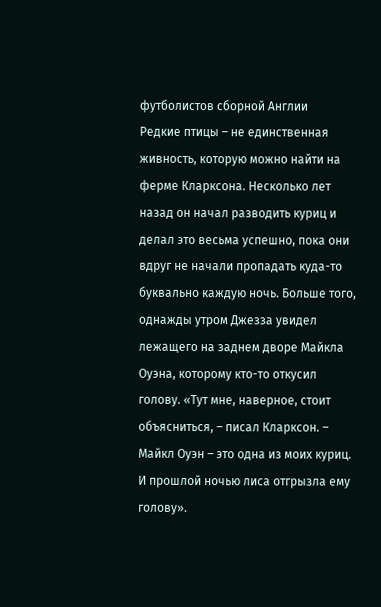футболистов сборной Англии
Редкие птицы – не единственная живность, которую можно найти на ферме Кларксона. Несколько лет назад он начал разводить куриц и делал это весьма успешно, пока они вдруг не начали пропадать куда-то буквально каждую ночь. Больше того, однажды утром Джезза увидел лежащего на заднем дворе Майкла Оуэна, которому кто-то откусил голову. «Тут мне, наверное, стоит объясниться, – писал Кларксон. – Майкл Оуэн – это одна из моих куриц. И прошлой ночью лиса отгрызла ему голову».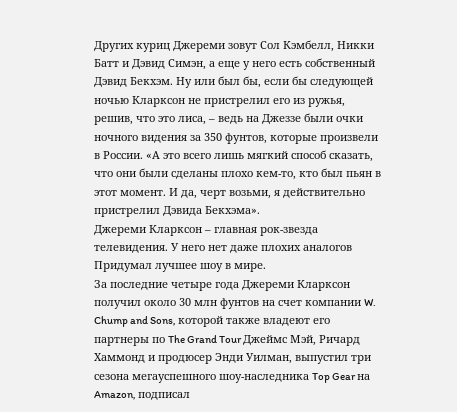Других куриц Джереми зовут Сол Кэмбелл, Никки Батт и Дэвид Симэн, а еще у него есть собственный Дэвид Бекхэм. Ну или был бы, если бы следующей ночью Кларксон не пристрелил его из ружья, решив, что это лиса, – ведь на Джеззе были очки ночного видения за 350 фунтов, которые произвели в России. «А это всего лишь мягкий способ сказать, что они были сделаны плохо кем-то, кто был пьян в этот момент. И да, черт возьми, я действительно пристрелил Дэвида Бекхэма».
Джереми Кларксон – главная рок-звезда телевидения. У него нет даже плохих аналогов
Придумал лучшее шоу в мире.
За последние четыре года Джереми Кларксон получил около 30 млн фунтов на счет компании W. Chump and Sons, которой также владеют его партнеры по The Grand Tour Джеймс Мэй, Ричард Хаммонд и продюсер Энди Уилман, выпустил три сезона мегауспешного шоу-наследника Top Gear на Amazon, подписал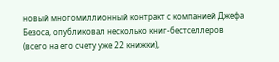новый многомиллионный контракт с компанией Джефа Безоса, опубликовал несколько книг-бестселлеров (всего на его счету уже 22 книжки),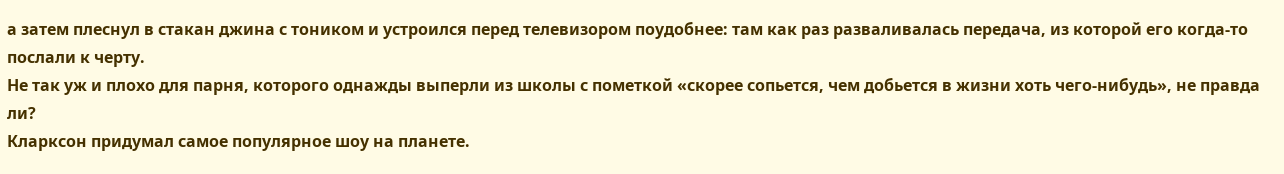а затем плеснул в стакан джина с тоником и устроился перед телевизором поудобнее: там как раз разваливалась передача, из которой его когда-то послали к черту.
Не так уж и плохо для парня, которого однажды выперли из школы с пометкой «скорее сопьется, чем добьется в жизни хоть чего-нибудь», не правда ли?
Кларксон придумал самое популярное шоу на планете.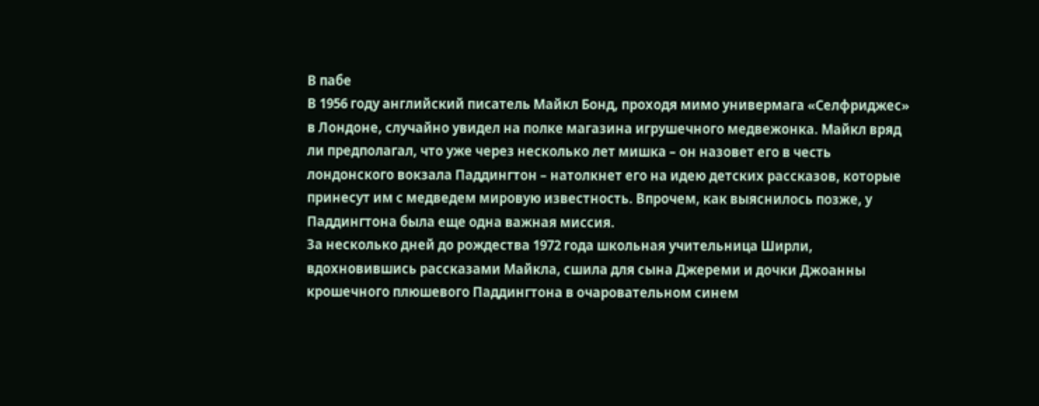В пабе
В 1956 году английский писатель Майкл Бонд, проходя мимо универмага «Селфриджес» в Лондоне, случайно увидел на полке магазина игрушечного медвежонка. Майкл вряд ли предполагал, что уже через несколько лет мишка – он назовет его в честь лондонского вокзала Паддингтон – натолкнет его на идею детских рассказов, которые принесут им с медведем мировую известность. Впрочем, как выяснилось позже, у Паддингтона была еще одна важная миссия.
За несколько дней до рождества 1972 года школьная учительница Ширли, вдохновившись рассказами Майкла, сшила для сына Джереми и дочки Джоанны крошечного плюшевого Паддингтона в очаровательном синем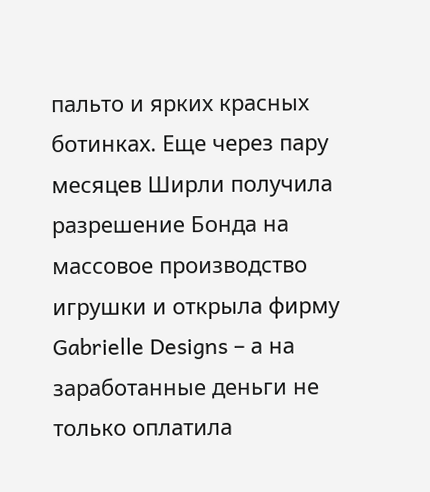пальто и ярких красных ботинках. Еще через пару месяцев Ширли получила разрешение Бонда на массовое производство игрушки и открыла фирму Gabrielle Designs – а на заработанные деньги не только оплатила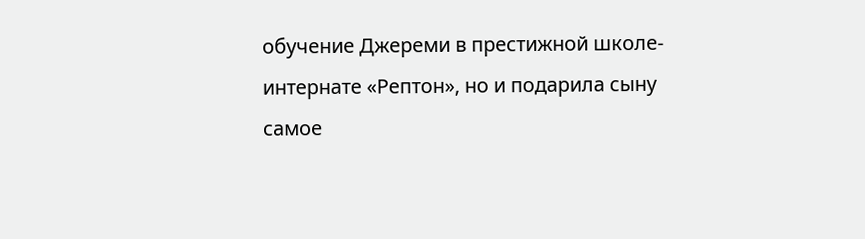обучение Джереми в престижной школе-интернате «Рептон», но и подарила сыну самое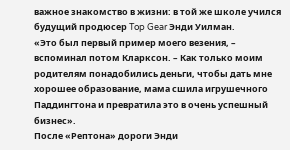важное знакомство в жизни: в той же школе учился будущий продюсер Top Gear Энди Уилман.
«Это был первый пример моего везения, – вспоминал потом Кларксон. – Как только моим родителям понадобились деньги, чтобы дать мне хорошее образование, мама сшила игрушечного Паддингтона и превратила это в очень успешный бизнес».
После «Рептона» дороги Энди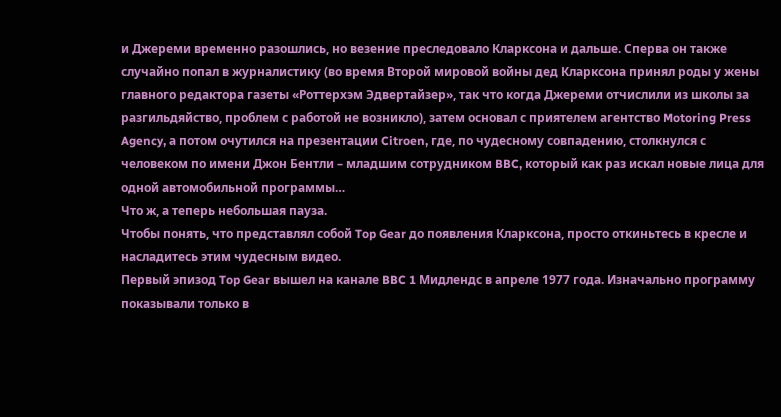и Джереми временно разошлись, но везение преследовало Кларксона и дальше. Сперва он также случайно попал в журналистику (во время Второй мировой войны дед Кларксона принял роды у жены главного редактора газеты «Роттерхэм Эдвертайзер», так что когда Джереми отчислили из школы за разгильдяйство, проблем с работой не возникло), затем основал с приятелем агентство Motoring Press Agency, а потом очутился на презентации Citroen, где, по чудесному совпадению, столкнулся с человеком по имени Джон Бентли – младшим сотрудником BBC, который как раз искал новые лица для одной автомобильной программы…
Что ж, а теперь небольшая пауза.
Чтобы понять, что представлял собой Top Gear до появления Кларксона, просто откиньтесь в кресле и насладитесь этим чудесным видео.
Первый эпизод Top Gear вышел на канале BBC 1 Мидлендс в апреле 1977 года. Изначально программу показывали только в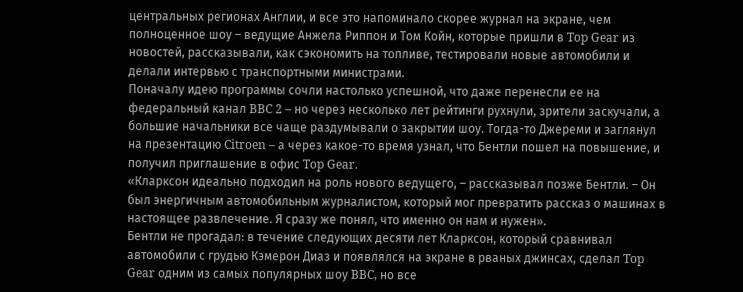центральных регионах Англии, и все это напоминало скорее журнал на экране, чем полноценное шоу – ведущие Анжела Риппон и Том Койн, которые пришли в Top Gear из новостей, рассказывали, как сэкономить на топливе, тестировали новые автомобили и делали интервью с транспортными министрами.
Поначалу идею программы сочли настолько успешной, что даже перенесли ее на федеральный канал BBC 2 – но через несколько лет рейтинги рухнули, зрители заскучали, а большие начальники все чаще раздумывали о закрытии шоу. Тогда-то Джереми и заглянул на презентацию Citroen – а через какое-то время узнал, что Бентли пошел на повышение, и получил приглашение в офис Top Gear.
«Кларксон идеально подходил на роль нового ведущего, – рассказывал позже Бентли. – Он был энергичным автомобильным журналистом, который мог превратить рассказ о машинах в настоящее развлечение. Я сразу же понял, что именно он нам и нужен».
Бентли не прогадал: в течение следующих десяти лет Кларксон, который сравнивал автомобили с грудью Кэмерон Диаз и появлялся на экране в рваных джинсах, сделал Top Gear одним из самых популярных шоу BBC, но все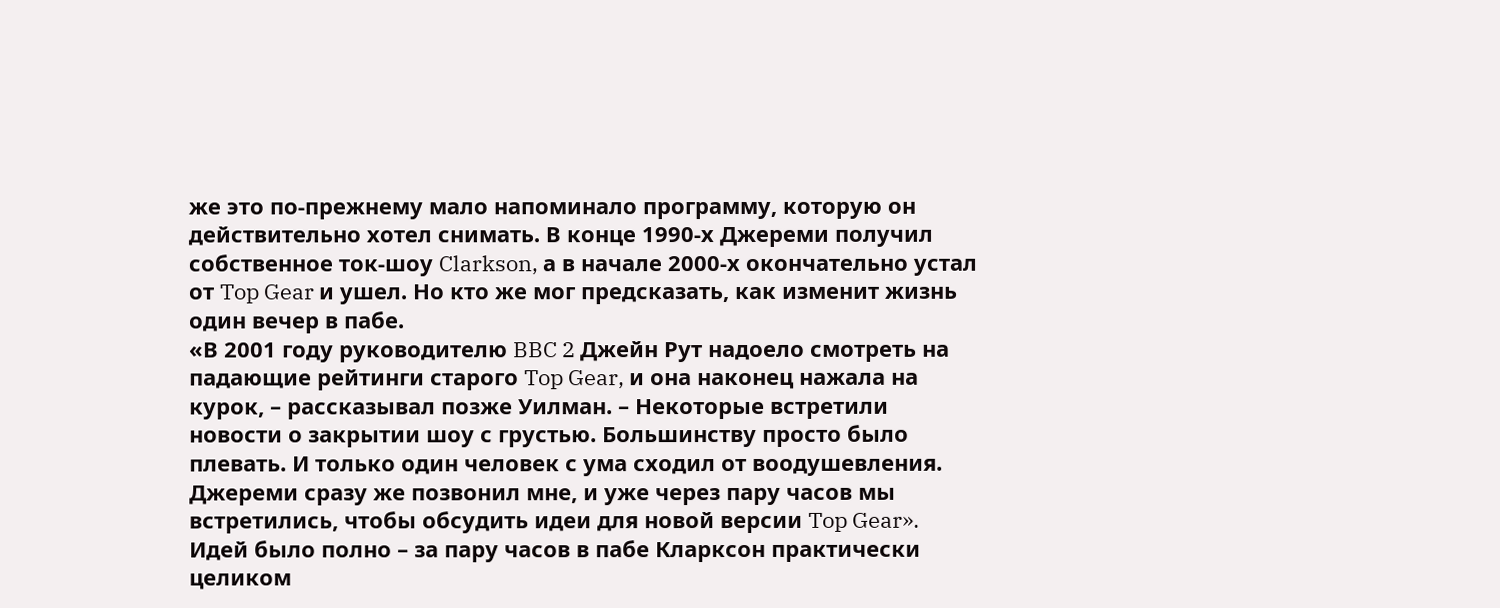же это по-прежнему мало напоминало программу, которую он действительно хотел снимать. В конце 1990-х Джереми получил собственное ток-шоу Clarkson, а в начале 2000-х окончательно устал от Top Gear и ушел. Но кто же мог предсказать, как изменит жизнь один вечер в пабе.
«В 2001 году руководителю BBC 2 Джейн Рут надоело смотреть на падающие рейтинги старого Top Gear, и она наконец нажала на курок, – рассказывал позже Уилман. – Некоторые встретили новости о закрытии шоу с грустью. Большинству просто было плевать. И только один человек с ума сходил от воодушевления. Джереми сразу же позвонил мне, и уже через пару часов мы встретились, чтобы обсудить идеи для новой версии Top Gear».
Идей было полно – за пару часов в пабе Кларксон практически целиком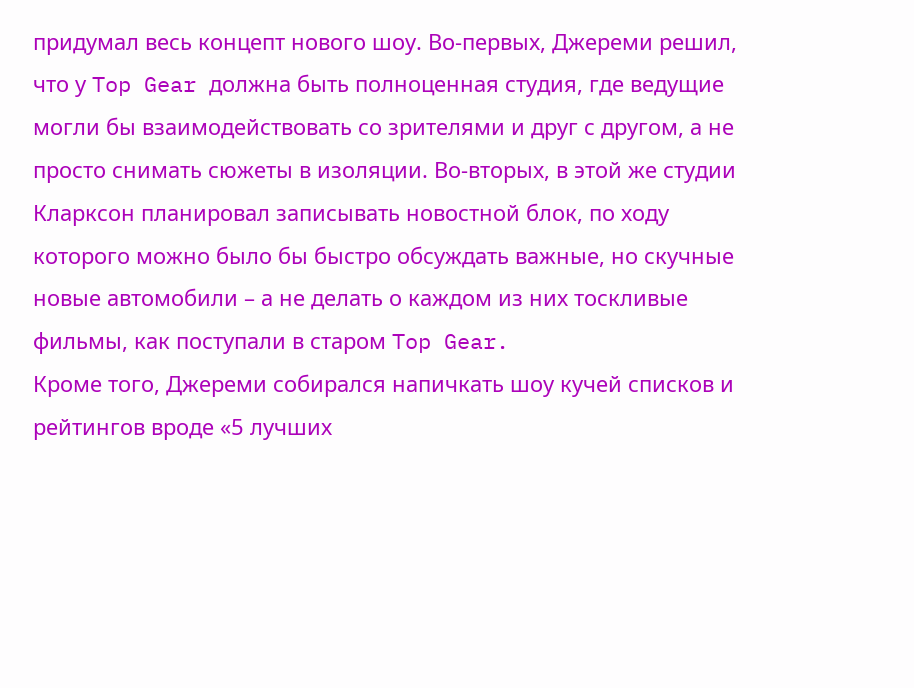придумал весь концепт нового шоу. Во-первых, Джереми решил, что у Top Gear должна быть полноценная студия, где ведущие могли бы взаимодействовать со зрителями и друг с другом, а не просто снимать сюжеты в изоляции. Во-вторых, в этой же студии Кларксон планировал записывать новостной блок, по ходу которого можно было бы быстро обсуждать важные, но скучные новые автомобили – а не делать о каждом из них тоскливые фильмы, как поступали в старом Top Gear.
Кроме того, Джереми собирался напичкать шоу кучей списков и рейтингов вроде «5 лучших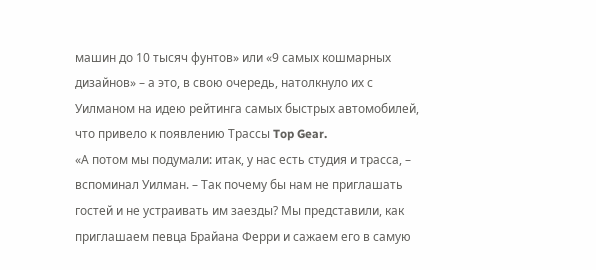машин до 10 тысяч фунтов» или «9 самых кошмарных дизайнов» – а это, в свою очередь, натолкнуло их с Уилманом на идею рейтинга самых быстрых автомобилей, что привело к появлению Трассы Top Gear.
«А потом мы подумали: итак, у нас есть студия и трасса, – вспоминал Уилман. – Так почему бы нам не приглашать гостей и не устраивать им заезды? Мы представили, как приглашаем певца Брайана Ферри и сажаем его в самую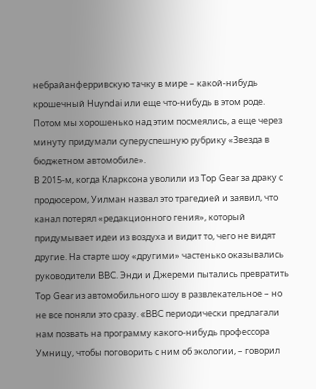небрайанферривскую тачку в мире – какой-нибудь крошечный Huyndai или еще что-нибудь в этом роде. Потом мы хорошенько над этим посмеялись, а еще через минуту придумали суперуспешную рубрику «Звезда в бюджетном автомобиле».
В 2015-м, когда Кларксона уволили из Top Gear за драку с продюсером, Уилман назвал это трагедией и заявил, что канал потерял «редакционного гения», который придумывает идеи из воздуха и видит то, чего не видят другие. На старте шоу «другими» частенько оказывались руководители BBC. Энди и Джереми пытались превратить Top Gear из автомобильного шоу в развлекательное – но не все поняли это сразу. «BBC периодически предлагали нам позвать на программу какого-нибудь профессора Умницу, чтобы поговорить с ним об экологии, – говорил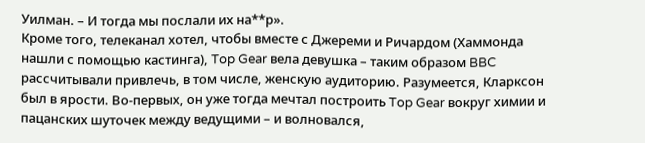Уилман. – И тогда мы послали их на**р».
Кроме того, телеканал хотел, чтобы вместе с Джереми и Ричардом (Хаммонда нашли с помощью кастинга), Top Gear вела девушка – таким образом BBC рассчитывали привлечь, в том числе, женскую аудиторию. Разумеется, Кларксон был в ярости. Во-первых, он уже тогда мечтал построить Top Gear вокруг химии и пацанских шуточек между ведущими – и волновался,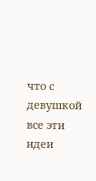что с девушкой все эти идеи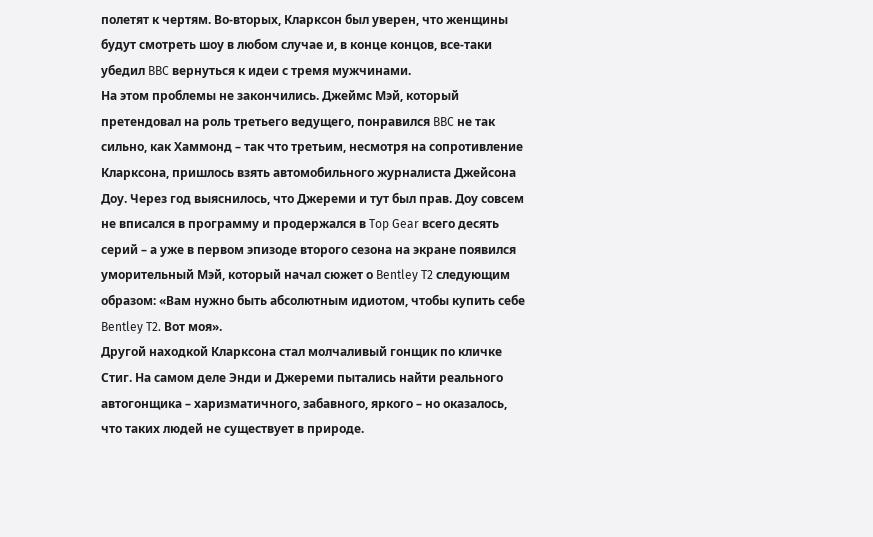полетят к чертям. Во-вторых, Кларксон был уверен, что женщины будут смотреть шоу в любом случае и, в конце концов, все-таки убедил BBC вернуться к идеи с тремя мужчинами.
На этом проблемы не закончились. Джеймс Мэй, который претендовал на роль третьего ведущего, понравился BBC не так сильно, как Хаммонд – так что третьим, несмотря на сопротивление Кларксона, пришлось взять автомобильного журналиста Джейсона Доу. Через год выяснилось, что Джереми и тут был прав. Доу совсем не вписался в программу и продержался в Top Gear всего десять серий – а уже в первом эпизоде второго сезона на экране появился уморительный Мэй, который начал сюжет о Bentley T2 следующим образом: «Вам нужно быть абсолютным идиотом, чтобы купить себе Bentley T2. Вот моя».
Другой находкой Кларксона стал молчаливый гонщик по кличке Стиг. На самом деле Энди и Джереми пытались найти реального автогонщика – харизматичного, забавного, яркого – но оказалось, что таких людей не существует в природе.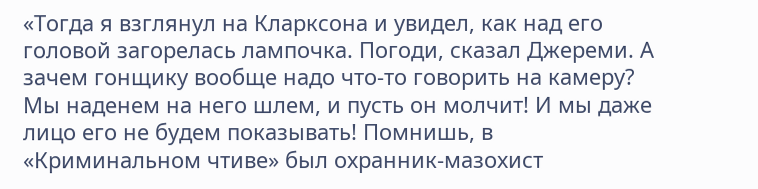«Тогда я взглянул на Кларксона и увидел, как над его головой загорелась лампочка. Погоди, сказал Джереми. А зачем гонщику вообще надо что-то говорить на камеру? Мы наденем на него шлем, и пусть он молчит! И мы даже лицо его не будем показывать! Помнишь, в «Криминальном чтиве» был охранник-мазохист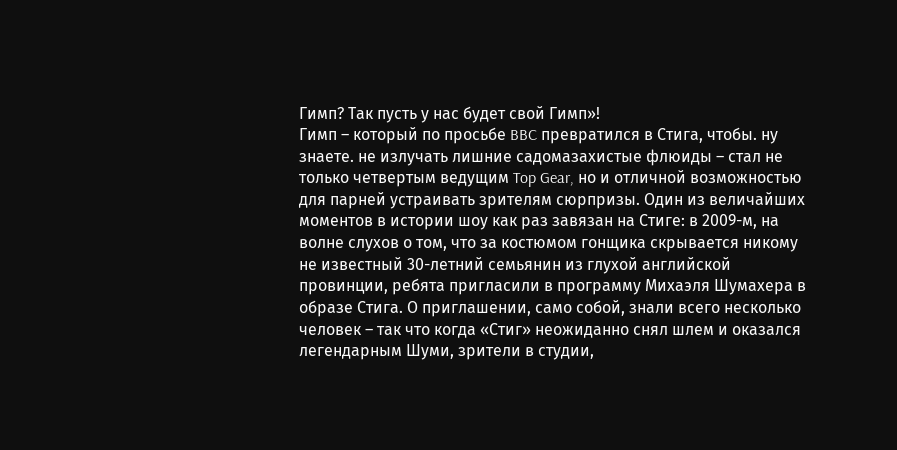Гимп? Так пусть у нас будет свой Гимп»!
Гимп – который по просьбе BBC превратился в Стига, чтобы. ну знаете. не излучать лишние садомазахистые флюиды – стал не только четвертым ведущим Top Gear, но и отличной возможностью для парней устраивать зрителям сюрпризы. Один из величайших моментов в истории шоу как раз завязан на Стиге: в 2009-м, на волне слухов о том, что за костюмом гонщика скрывается никому не известный 30-летний семьянин из глухой английской провинции, ребята пригласили в программу Михаэля Шумахера в образе Стига. О приглашении, само собой, знали всего несколько человек – так что когда «Стиг» неожиданно снял шлем и оказался легендарным Шуми, зрители в студии,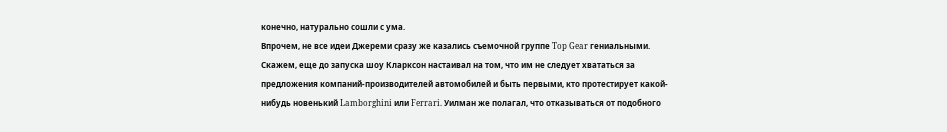конечно, натурально сошли с ума.
Впрочем, не все идеи Джереми сразу же казались съемочной группе Top Gear гениальными. Скажем, еще до запуска шоу Кларксон настаивал на том, что им не следует хвататься за предложения компаний-производителей автомобилей и быть первыми, кто протестирует какой-нибудь новенький Lamborghini или Ferrari. Уилман же полагал, что отказываться от подобного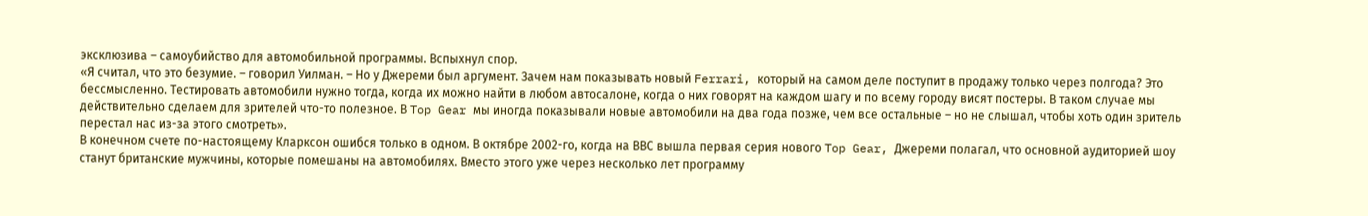эксклюзива – самоубийство для автомобильной программы. Вспыхнул спор.
«Я считал, что это безумие. – говорил Уилман. – Но у Джереми был аргумент. Зачем нам показывать новый Ferrari, который на самом деле поступит в продажу только через полгода? Это бессмысленно. Тестировать автомобили нужно тогда, когда их можно найти в любом автосалоне, когда о них говорят на каждом шагу и по всему городу висят постеры. В таком случае мы действительно сделаем для зрителей что-то полезное. В Top Gear мы иногда показывали новые автомобили на два года позже, чем все остальные – но не слышал, чтобы хоть один зритель перестал нас из-за этого смотреть».
В конечном счете по-настоящему Кларксон ошибся только в одном. В октябре 2002-го, когда на BBС вышла первая серия нового Top Gear, Джереми полагал, что основной аудиторией шоу станут британские мужчины, которые помешаны на автомобилях. Вместо этого уже через несколько лет программу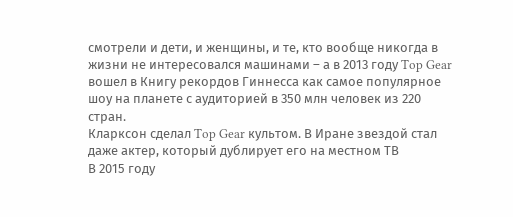смотрели и дети, и женщины, и те, кто вообще никогда в жизни не интересовался машинами – а в 2013 году Top Gear вошел в Книгу рекордов Гиннесса как самое популярное шоу на планете с аудиторией в 350 млн человек из 220 стран.
Кларксон сделал Top Gear культом. В Иране звездой стал даже актер, который дублирует его на местном ТВ
В 2015 году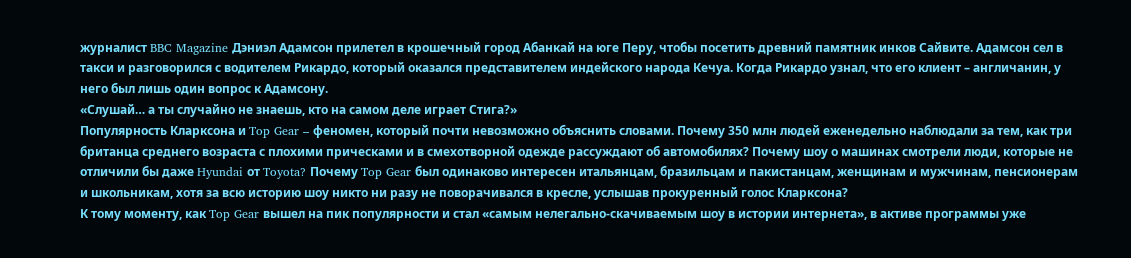журналист BBC Magazine Дэниэл Адамсон прилетел в крошечный город Абанкай на юге Перу, чтобы посетить древний памятник инков Сайвите. Адамсон сел в такси и разговорился с водителем Рикардо, который оказался представителем индейского народа Кечуа. Когда Рикардо узнал, что его клиент – англичанин, у него был лишь один вопрос к Адамсону.
«Слушай… а ты случайно не знаешь, кто на самом деле играет Стига?»
Популярность Кларксона и Top Gear – феномен, который почти невозможно объяснить словами. Почему 350 млн людей еженедельно наблюдали за тем, как три британца среднего возраста с плохими прическами и в смехотворной одежде рассуждают об автомобилях? Почему шоу о машинах смотрели люди, которые не отличили бы даже Hyundai от Toyota? Почему Top Gear был одинаково интересен итальянцам, бразильцам и пакистанцам, женщинам и мужчинам, пенсионерам и школьникам, хотя за всю историю шоу никто ни разу не поворачивался в кресле, услышав прокуренный голос Кларксона?
К тому моменту, как Top Gear вышел на пик популярности и стал «самым нелегально-скачиваемым шоу в истории интернета», в активе программы уже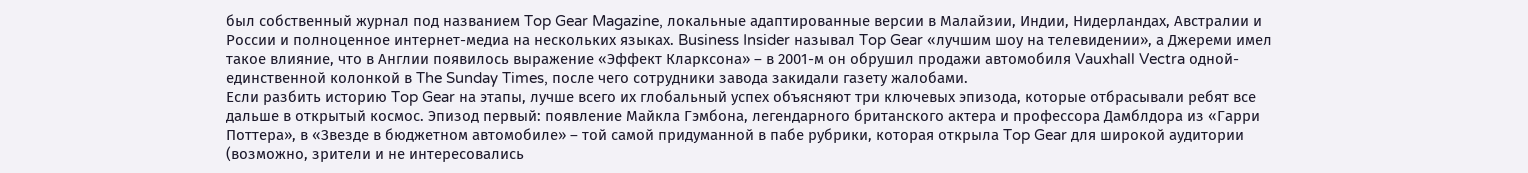был собственный журнал под названием Top Gear Magazine, локальные адаптированные версии в Малайзии, Индии, Нидерландах, Австралии и России и полноценное интернет-медиа на нескольких языках. Business Insider называл Top Gear «лучшим шоу на телевидении», а Джереми имел такое влияние, что в Англии появилось выражение «Эффект Кларксона» – в 2001-м он обрушил продажи автомобиля Vauxhall Vectra одной-единственной колонкой в The Sunday Times, после чего сотрудники завода закидали газету жалобами.
Если разбить историю Top Gear на этапы, лучше всего их глобальный успех объясняют три ключевых эпизода, которые отбрасывали ребят все дальше в открытый космос. Эпизод первый: появление Майкла Гэмбона, легендарного британского актера и профессора Дамблдора из «Гарри Поттера», в «Звезде в бюджетном автомобиле» – той самой придуманной в пабе рубрики, которая открыла Top Gear для широкой аудитории (возможно, зрители и не интересовались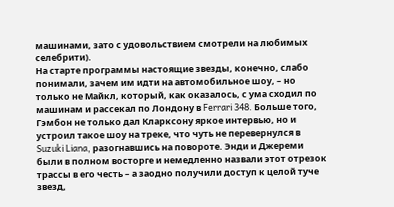машинами, зато с удовольствием смотрели на любимых селебрити).
На старте программы настоящие звезды, конечно, слабо понимали, зачем им идти на автомобильное шоу, – но только не Майкл, который, как оказалось, с ума сходил по машинам и рассекал по Лондону в Ferrari 348. Больше того, Гэмбон не только дал Кларксону яркое интервью, но и устроил такое шоу на треке, что чуть не перевернулся в Suzuki Liana, разогнавшись на повороте. Энди и Джереми были в полном восторге и немедленно назвали этот отрезок трассы в его честь – а заодно получили доступ к целой туче звезд,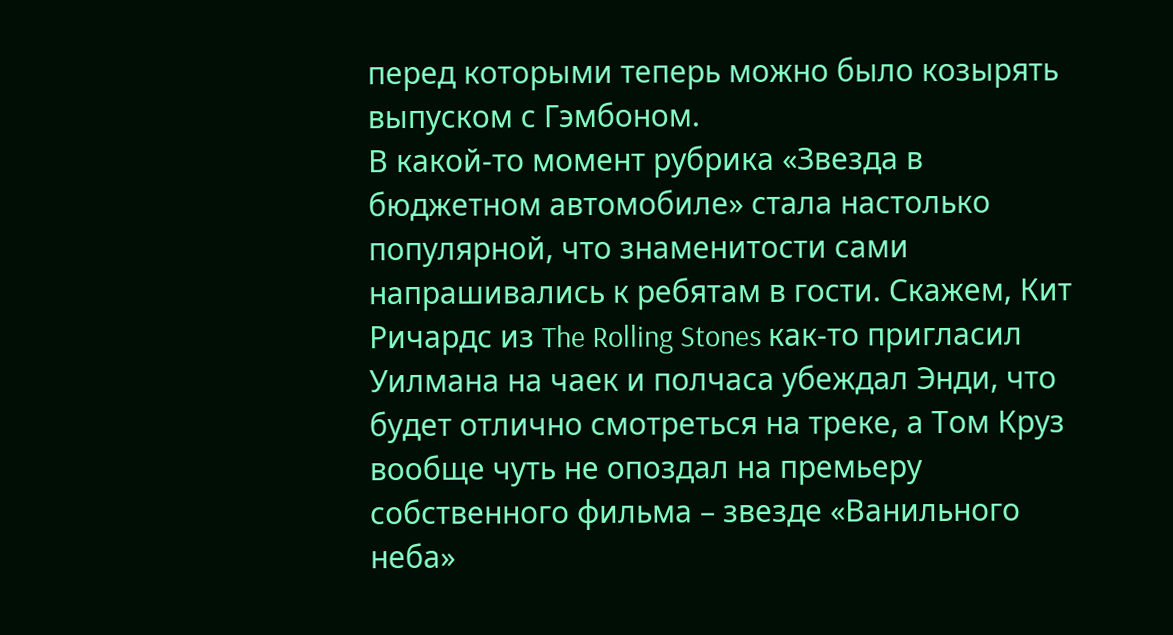перед которыми теперь можно было козырять выпуском с Гэмбоном.
В какой-то момент рубрика «Звезда в бюджетном автомобиле» стала настолько популярной, что знаменитости сами напрашивались к ребятам в гости. Скажем, Кит Ричардс из The Rolling Stones как-то пригласил Уилмана на чаек и полчаса убеждал Энди, что будет отлично смотреться на треке, а Том Круз вообще чуть не опоздал на премьеру собственного фильма – звезде «Ванильного неба»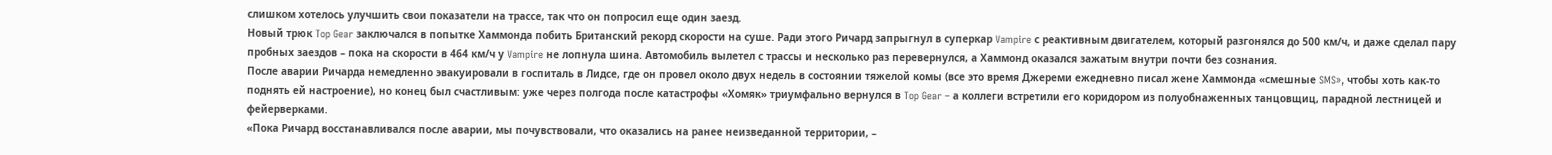слишком хотелось улучшить свои показатели на трассе, так что он попросил еще один заезд.
Новый трюк Top Gear заключался в попытке Хаммонда побить Британский рекорд скорости на суше. Ради этого Ричард запрыгнул в суперкар Vampire с реактивным двигателем, который разгонялся до 500 км/ч, и даже сделал пару пробных заездов – пока на скорости в 464 км/ч у Vampire не лопнула шина. Автомобиль вылетел с трассы и несколько раз перевернулся, а Хаммонд оказался зажатым внутри почти без сознания.
После аварии Ричарда немедленно эвакуировали в госпиталь в Лидсе, где он провел около двух недель в состоянии тяжелой комы (все это время Джереми ежедневно писал жене Хаммонда «смешные SMS», чтобы хоть как-то поднять ей настроение), но конец был счастливым: уже через полгода после катастрофы «Хомяк» триумфально вернулся в Top Gear – а коллеги встретили его коридором из полуобнаженных танцовщиц, парадной лестницей и фейерверками.
«Пока Ричард восстанавливался после аварии, мы почувствовали, что оказались на ранее неизведанной территории, –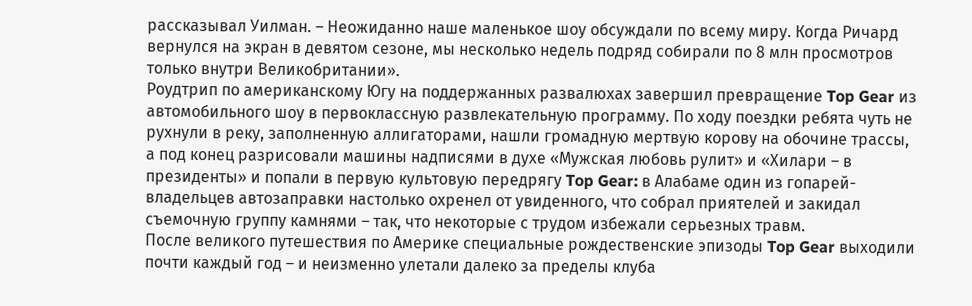рассказывал Уилман. – Неожиданно наше маленькое шоу обсуждали по всему миру. Когда Ричард вернулся на экран в девятом сезоне, мы несколько недель подряд собирали по 8 млн просмотров только внутри Великобритании».
Роудтрип по американскому Югу на поддержанных развалюхах завершил превращение Top Gear из автомобильного шоу в первоклассную развлекательную программу. По ходу поездки ребята чуть не рухнули в реку, заполненную аллигаторами, нашли громадную мертвую корову на обочине трассы, а под конец разрисовали машины надписями в духе «Мужская любовь рулит» и «Хилари – в президенты» и попали в первую культовую передрягу Top Gear: в Алабаме один из гопарей-владельцев автозаправки настолько охренел от увиденного, что собрал приятелей и закидал съемочную группу камнями – так, что некоторые с трудом избежали серьезных травм.
После великого путешествия по Америке специальные рождественские эпизоды Top Gear выходили почти каждый год – и неизменно улетали далеко за пределы клуба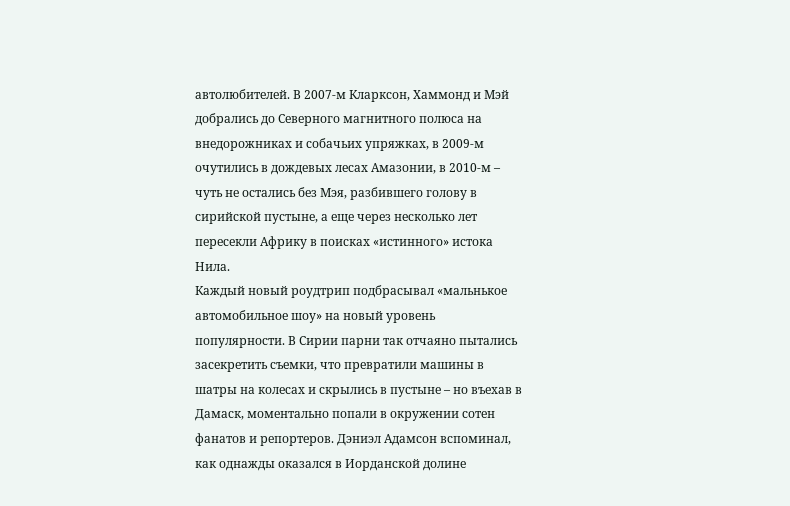автолюбителей. В 2007-м Кларксон, Хаммонд и Мэй добрались до Северного магнитного полюса на внедорожниках и собачьих упряжках, в 2009-м очутились в дождевых лесах Амазонии, в 2010-м – чуть не остались без Мэя, разбившего голову в сирийской пустыне, а еще через несколько лет пересекли Африку в поисках «истинного» истока Нила.
Каждый новый роудтрип подбрасывал «мальнькое автомобильное шоу» на новый уровень популярности. В Сирии парни так отчаяно пытались засекретить съемки, что превратили машины в шатры на колесах и скрылись в пустыне – но въехав в Дамаск, моментально попали в окружении сотен фанатов и репортеров. Дэниэл Адамсон вспоминал, как однажды оказался в Иорданской долине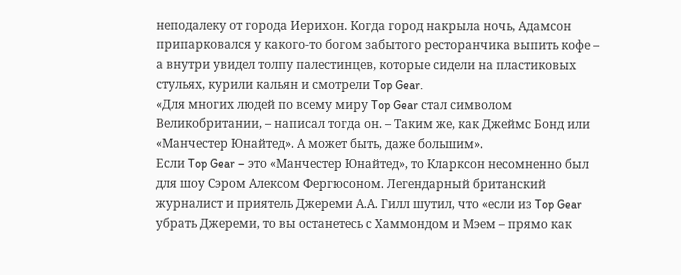неподалеку от города Иерихон. Когда город накрыла ночь, Адамсон припарковался у какого-то богом забытого ресторанчика выпить кофе – а внутри увидел толпу палестинцев, которые сидели на пластиковых стульях, курили кальян и смотрели Top Gear.
«Для многих людей по всему миру Top Gear стал символом Великобритании, – написал тогда он. – Таким же, как Джеймс Бонд или «Манчестер Юнайтед». А может быть, даже большим».
Если Top Gear – это «Манчестер Юнайтед», то Кларксон несомненно был для шоу Сэром Алексом Фергюсоном. Легендарный британский журналист и приятель Джереми А.А. Гилл шутил, что «если из Top Gear убрать Джереми, то вы останетесь с Хаммондом и Мэем – прямо как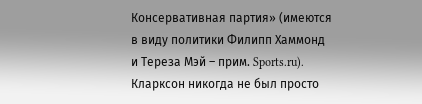Консервативная партия» (имеются в виду политики Филипп Хаммонд и Тереза Мэй – прим. Sports.ru). Кларксон никогда не был просто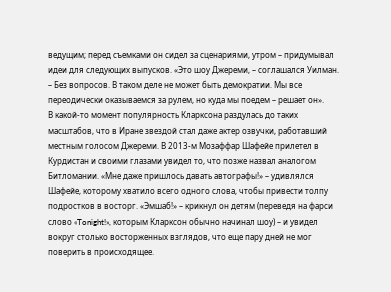ведущим; перед съемками он сидел за сценариями, утром – придумывал идеи для следующих выпусков. «Это шоу Джереми, – соглашался Уилман. – Без вопросов. В таком деле не может быть демократии. Мы все переодически оказываемся за рулем, но куда мы поедем – решает он».
В какой-то момент популярность Кларксона раздулась до таких масштабов, что в Иране звездой стал даже актер озвучки, работавший местным голосом Джереми. В 2013-м Мозаффар Шафейе прилетел в Курдистан и своими глазами увидел то, что позже назвал аналогом Битломании. «Мне даже пришлось давать автографы!» – удивлялся Шафейе, которому хватило всего одного слова, чтобы привести толпу подростков в восторг. «Эмшаб!» – крикнул он детям (переведя на фарси слово «Tonight!», которым Кларксон обычно начинал шоу) – и увидел вокруг столько восторженных взглядов, что еще пару дней не мог поверить в происходящее.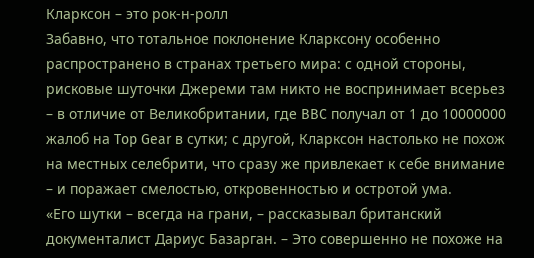Кларксон – это рок-н-ролл
Забавно, что тотальное поклонение Кларксону особенно распространено в странах третьего мира: с одной стороны, рисковые шуточки Джереми там никто не воспринимает всерьез – в отличие от Великобритании, где BBC получал от 1 до 10000000 жалоб на Top Gear в сутки; с другой, Кларксон настолько не похож на местных селебрити, что сразу же привлекает к себе внимание – и поражает смелостью, откровенностью и остротой ума.
«Его шутки – всегда на грани, – рассказывал британский документалист Дариус Базарган. – Это совершенно не похоже на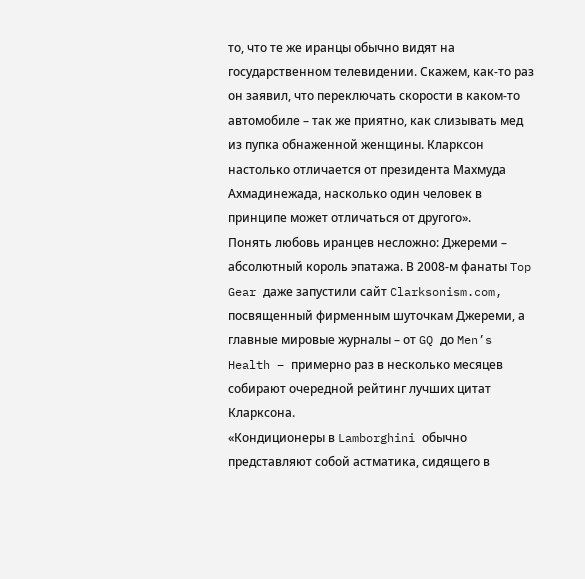то, что те же иранцы обычно видят на государственном телевидении. Скажем, как-то раз он заявил, что переключать скорости в каком-то автомобиле – так же приятно, как слизывать мед из пупка обнаженной женщины. Кларксон настолько отличается от президента Махмуда Ахмадинежада, насколько один человек в принципе может отличаться от другого».
Понять любовь иранцев несложно: Джереми – абсолютный король эпатажа. В 2008-м фанаты Top Gear даже запустили сайт Clarksonism.com, посвященный фирменным шуточкам Джереми, а главные мировые журналы – от GQ до Men’s Health – примерно раз в несколько месяцев собирают очередной рейтинг лучших цитат Кларксона.
«Кондиционеры в Lamborghini обычно представляют собой астматика, сидящего в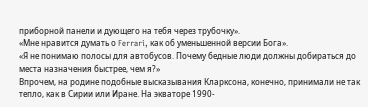приборной панели и дующего на тебя через трубочку».
«Мне нравится думать о Ferrari, как об уменьшенной версии Бога».
«Я не понимаю полосы для автобусов. Почему бедные люди должны добираться до места назначения быстрее, чем я?»
Впрочем, на родине подобные высказывания Кларксона, конечно, принимали не так тепло, как в Сирии или Иране. На экваторе 1990-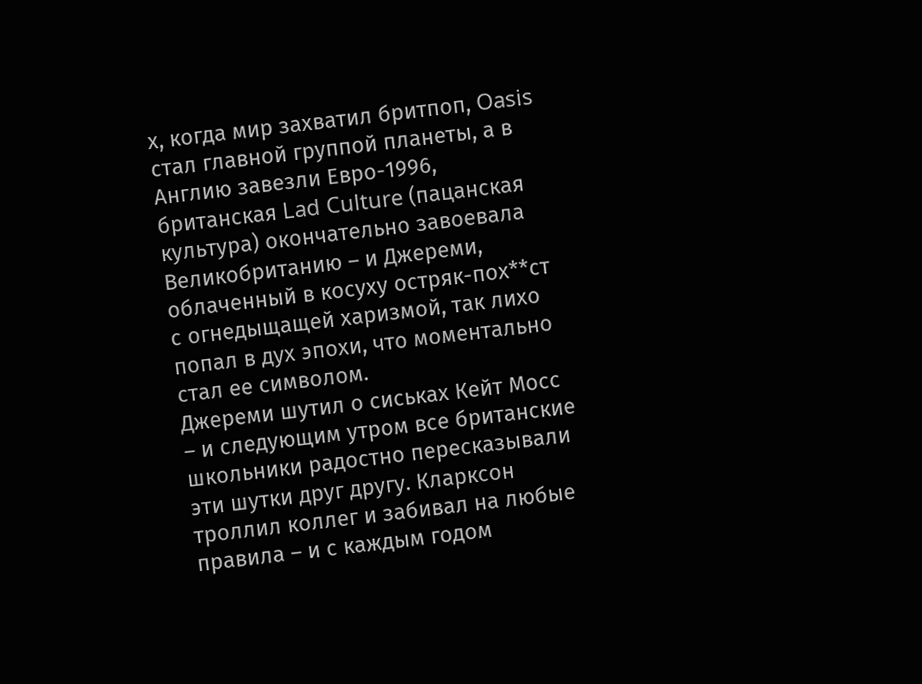х, когда мир захватил бритпоп, Oasis стал главной группой планеты, а в Англию завезли Евро-1996, британская Lad Culture (пацанская культура) окончательно завоевала Великобританию – и Джереми, облаченный в косуху остряк-пох**ст с огнедыщащей харизмой, так лихо попал в дух эпохи, что моментально стал ее символом.
Джереми шутил о сиськах Кейт Мосс – и следующим утром все британские школьники радостно пересказывали эти шутки друг другу. Кларксон троллил коллег и забивал на любые правила – и с каждым годом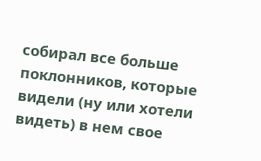собирал все больше поклонников, которые видели (ну или хотели видеть) в нем свое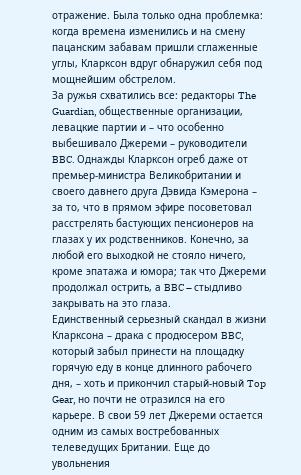отражение. Была только одна проблемка: когда времена изменились и на смену пацанским забавам пришли сглаженные углы, Кларксон вдруг обнаружил себя под мощнейшим обстрелом.
За ружья схватились все: редакторы The Guardian, общественные организации, левацкие партии и – что особенно выбешивало Джереми – руководители BBC. Однажды Кларксон огреб даже от премьер-министра Великобритании и своего давнего друга Дэвида Кэмерона – за то, что в прямом эфире посоветовал расстрелять бастующих пенсионеров на глазах у их родственников. Конечно, за любой его выходкой не стояло ничего, кроме эпатажа и юмора; так что Джереми продолжал острить, а BBC – стыдливо закрывать на это глаза.
Единственный серьезный скандал в жизни Кларксона – драка с продюсером BBC, который забыл принести на площадку горячую еду в конце длинного рабочего дня, – хоть и прикончил старый-новый Top Gear, но почти не отразился на его карьере. В свои 59 лет Джереми остается одним из самых востребованных телеведущих Британии. Еще до увольнения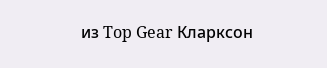из Top Gear Кларксон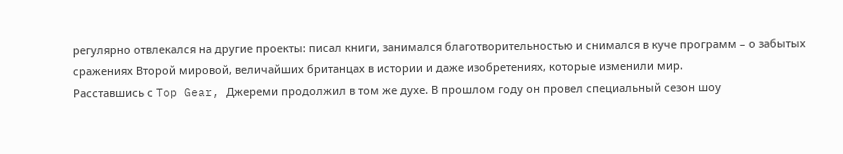регулярно отвлекался на другие проекты: писал книги, занимался благотворительностью и снимался в куче программ – о забытых сражениях Второй мировой, величайших британцах в истории и даже изобретениях, которые изменили мир.
Расставшись с Top Gear, Джереми продолжил в том же духе. В прошлом году он провел специальный сезон шоу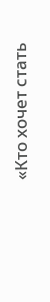«Кто хочет стать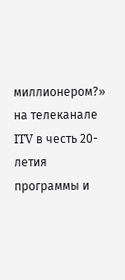миллионером?» на телеканале ITV в честь 20-летия программы и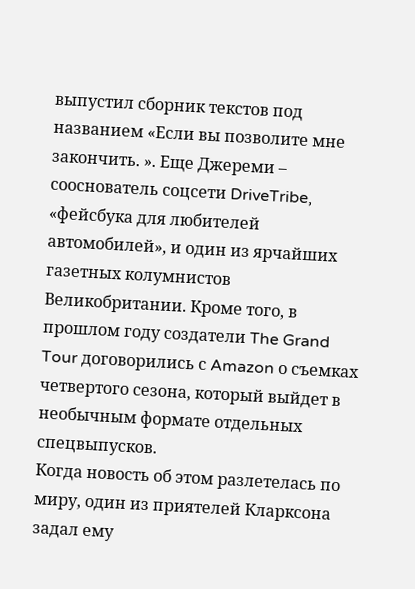выпустил сборник текстов под названием «Если вы позволите мне закончить. ». Еще Джереми – сооснователь соцсети DriveTribe, «фейсбука для любителей автомобилей», и один из ярчайших газетных колумнистов Великобритании. Кроме того, в прошлом году создатели The Grand Tour договорились с Amazon о съемках четвертого сезона, который выйдет в необычным формате отдельных спецвыпусков.
Когда новость об этом разлетелась по миру, один из приятелей Кларксона задал ему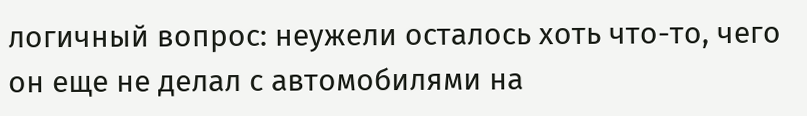логичный вопрос: неужели осталось хоть что-то, чего он еще не делал с автомобилями на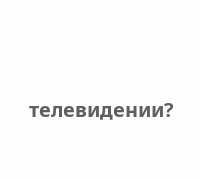телевидении?